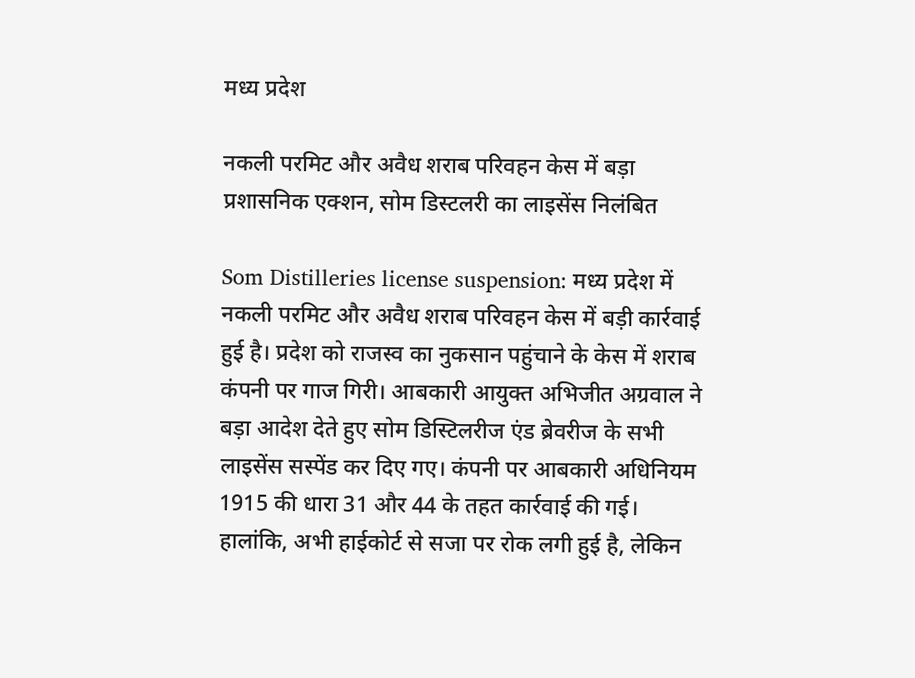मध्य प्रदेश

नकली परमिट और अवैध शराब परिवहन केस में बड़ा प्रशासनिक एक्शन, सोम डिस्टलरी का लाइसेंस निलंबित

Som Distilleries license suspension: मध्य प्रदेश में नकली परमिट और अवैध शराब परिवहन केस में बड़ी कार्रवाई हुई है। प्रदेश को राजस्व का नुकसान पहुंचाने के केस में शराब कंपनी पर गाज गिरी। आबकारी आयुक्त अभिजीत अग्रवाल ने बड़ा आदेश देते हुए सोम डिस्टिलरीज एंड ब्रेवरीज के सभी लाइसेंस सस्पेंड कर दिए गए। कंपनी पर आबकारी अधिनियम 1915 की धारा 31 और 44 के तहत कार्रवाई की गई।  हालांकि, अभी हाईकोर्ट से सजा पर रोक लगी हुई है, लेकिन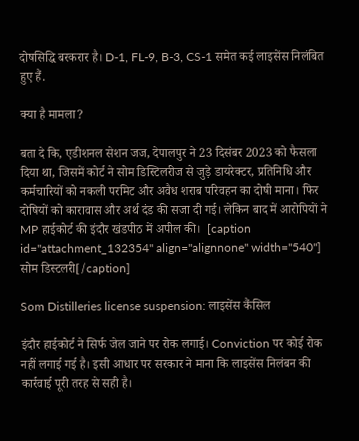दोषसिद्धि बरकरार है। D-1, FL-9, B-3, CS-1 समेत कई लाइसेंस निलंबित हुए हैं.

क्या है मामला?

बता दे कि, एडीशनल सेशन जज, देपालपुर ने 23 दिसंबर 2023 को फैसला दिया था, जिसमें कोर्ट ने सोम डिस्टिलरीज से जुड़े डायरेक्टर, प्रतिनिधि और कर्मचारियों को नकली परमिट और अवैध शराब परिवहन का दोषी माना। फिर दोषियों को कारावास और अर्थ दंड की सजा दी गई। लेकिन बाद में आरोपियों ने MP हाईकोर्ट की इंदौर खंडपीठ में अपील की।  [caption id="attachment_132354" align="alignnone" width="540"] सोम डिस्टलरी[/caption]

Som Distilleries license suspension: लाइसेंस कैंसिल

इंदौर हाईकोर्ट ने सिर्फ जेल जाने पर रोक लगाई। Conviction पर कोई रोक नहीं लगाई गई है। इसी आधार पर सरकार ने माना कि लाइसेंस निलंबन की कार्रवाई पूरी तरह से सही है।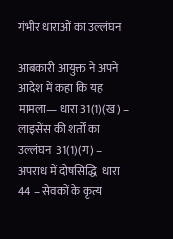गंभीर धाराओं का उल्लंघन

आबकारी आयुक्त ने अपने आदेश में कहा कि यह मामला— धारा 31(1)(ख) – लाइसेंस की शर्तों का उल्लंघन  31(1)(ग) – अपराध में दोषसिद्धि  धारा 44 – सेवकों के कृत्य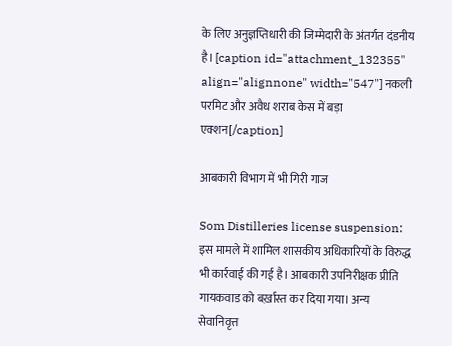के लिए अनुज्ञप्तिधारी की जिम्मेदारी के अंतर्गत दंडनीय है। [caption id="attachment_132355" align="alignnone" width="547"] नकली परमिट और अवैध शराब केस में बड़ा एक्शन[/caption]

आबकारी विभाग में भी गिरी गाज

Som Distilleries license suspension: इस मामले में शामिल शासकीय अधिकारियों के विरुद्ध भी कार्रवाई की गई है। आबकारी उपनिरीक्षक प्रीति गायकवाड को बर्ख़ास्त कर दिया गया। अन्य सेवानिवृत्त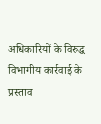अधिकारियों के विरुद्ध विभागीय कार्रवाई के प्रस्ताव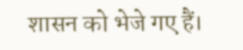शासन को भेजे गए हैं।